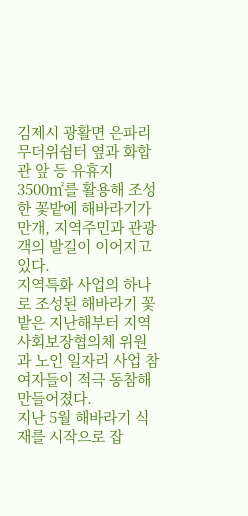김제시 광활면 은파리 무더위쉼터 옆과 화합관 앞 등 유휴지 3500㎡를 활용해 조성한 꽃밭에 해바라기가 만개, 지역주민과 관광객의 발길이 이어지고 있다.
지역특화 사업의 하나로 조성된 해바라기 꽃밭은 지난해부터 지역사회보장협의체 위원과 노인 일자리 사업 참여자들이 적극 동참해 만들어졌다.
지난 5월 해바라기 식재를 시작으로 잡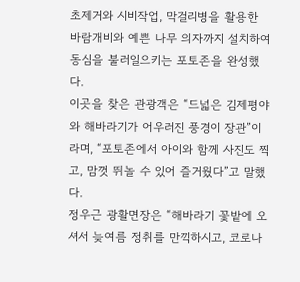초제거와 시비작업, 막걸리병을 활용한 바람개비와 예쁜 나무 의자까지 설치하여 동심을 불러일으키는 포토존을 완성했다.
이곳을 찾은 관광객은 “드넓은 김제평야와 해바라기가 어우러진 풍경이 장관”이라며, “포토존에서 아이와 함께 사진도 찍고, 맘껏 뛰놀 수 있어 즐거웠다”고 말했다.
정우근 광활면장은 “해바라기 꽃밭에 오셔서 늦여름 정취를 만끽하시고, 코로나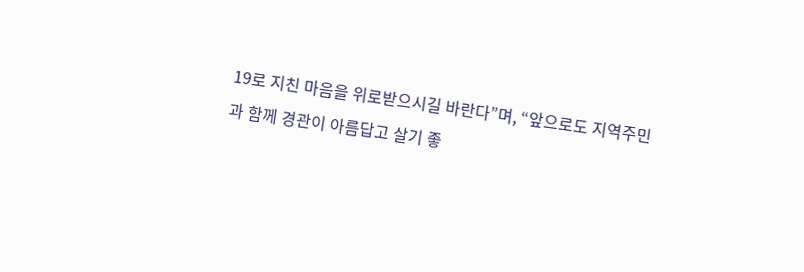19로 지친 마음을 위로받으시길 바란다”며, “앞으로도 지역주민과 함께 경관이 아름답고 살기 좋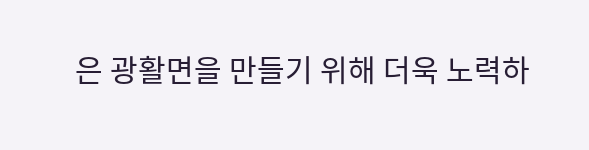은 광활면을 만들기 위해 더욱 노력하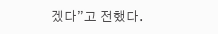겠다”고 전했다.